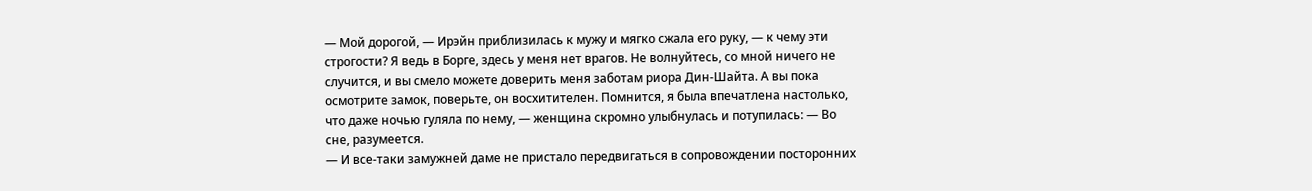— Мой дорогой, — Ирэйн приблизилась к мужу и мягко сжала его руку, — к чему эти строгости? Я ведь в Борге, здесь у меня нет врагов. Не волнуйтесь, со мной ничего не случится, и вы смело можете доверить меня заботам риора Дин-Шайта. А вы пока осмотрите замок, поверьте, он восхитителен. Помнится, я была впечатлена настолько, что даже ночью гуляла по нему, — женщина скромно улыбнулась и потупилась: — Во сне, разумеется.
— И все-таки замужней даме не пристало передвигаться в сопровождении посторонних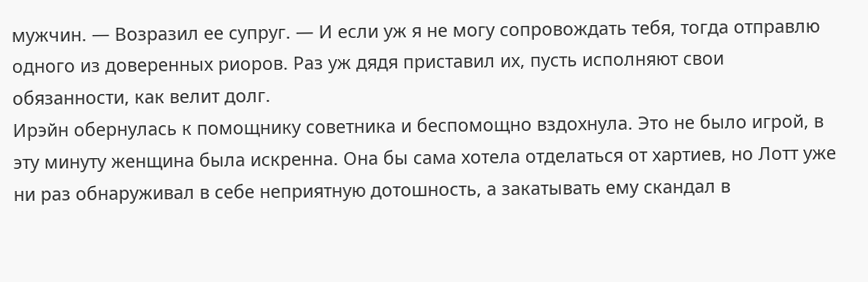мужчин. — Возразил ее супруг. — И если уж я не могу сопровождать тебя, тогда отправлю одного из доверенных риоров. Раз уж дядя приставил их, пусть исполняют свои обязанности, как велит долг.
Ирэйн обернулась к помощнику советника и беспомощно вздохнула. Это не было игрой, в эту минуту женщина была искренна. Она бы сама хотела отделаться от хартиев, но Лотт уже ни раз обнаруживал в себе неприятную дотошность, а закатывать ему скандал в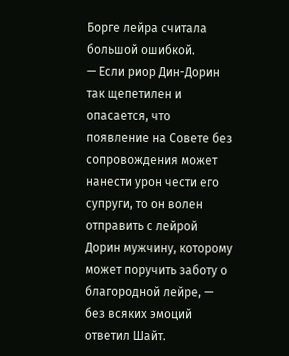Борге лейра считала большой ошибкой.
— Если риор Дин-Дорин так щепетилен и опасается, что появление на Совете без сопровождения может нанести урон чести его супруги, то он волен отправить с лейрой Дорин мужчину, которому может поручить заботу о благородной лейре, — без всяких эмоций ответил Шайт.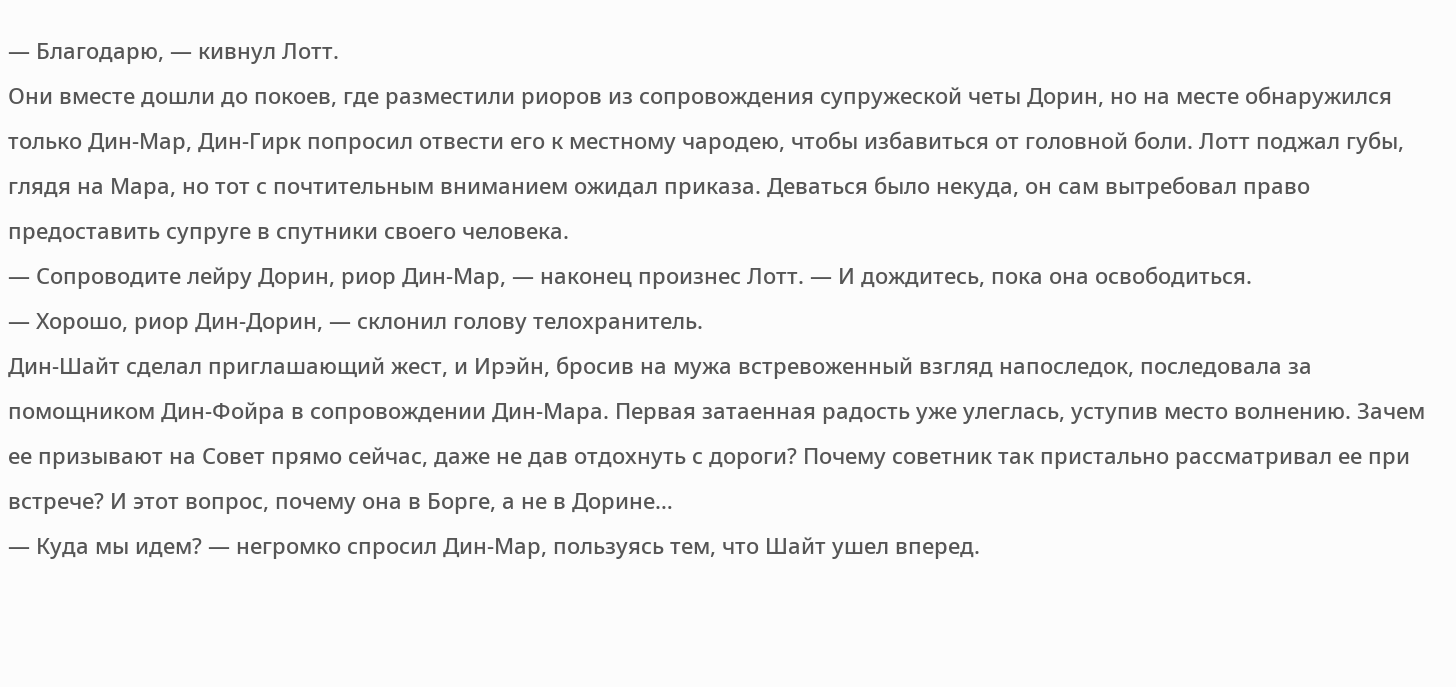— Благодарю, — кивнул Лотт.
Они вместе дошли до покоев, где разместили риоров из сопровождения супружеской четы Дорин, но на месте обнаружился только Дин-Мар, Дин-Гирк попросил отвести его к местному чародею, чтобы избавиться от головной боли. Лотт поджал губы, глядя на Мара, но тот с почтительным вниманием ожидал приказа. Деваться было некуда, он сам вытребовал право предоставить супруге в спутники своего человека.
— Сопроводите лейру Дорин, риор Дин-Мар, — наконец произнес Лотт. — И дождитесь, пока она освободиться.
— Хорошо, риор Дин-Дорин, — склонил голову телохранитель.
Дин-Шайт сделал приглашающий жест, и Ирэйн, бросив на мужа встревоженный взгляд напоследок, последовала за помощником Дин-Фойра в сопровождении Дин-Мара. Первая затаенная радость уже улеглась, уступив место волнению. Зачем ее призывают на Совет прямо сейчас, даже не дав отдохнуть с дороги? Почему советник так пристально рассматривал ее при встрече? И этот вопрос, почему она в Борге, а не в Дорине…
— Куда мы идем? — негромко спросил Дин-Мар, пользуясь тем, что Шайт ушел вперед.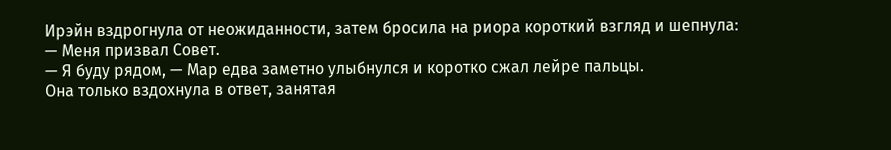Ирэйн вздрогнула от неожиданности, затем бросила на риора короткий взгляд и шепнула:
— Меня призвал Совет.
— Я буду рядом, — Мар едва заметно улыбнулся и коротко сжал лейре пальцы.
Она только вздохнула в ответ, занятая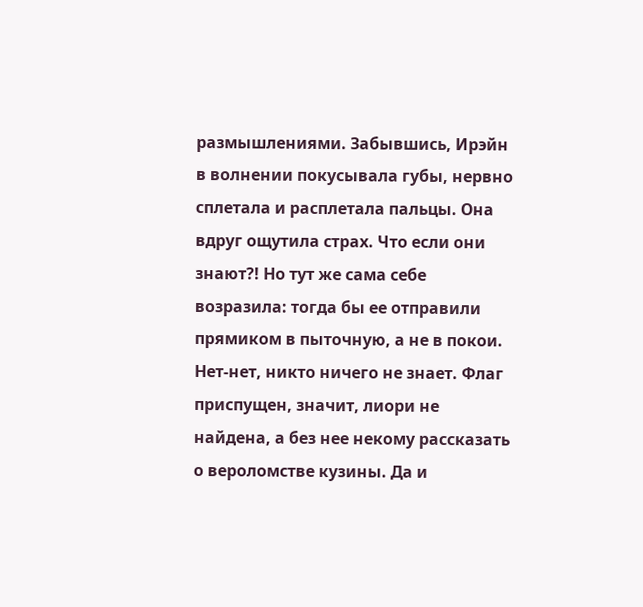размышлениями. Забывшись, Ирэйн в волнении покусывала губы, нервно сплетала и расплетала пальцы. Она вдруг ощутила страх. Что если они знают?! Но тут же сама себе возразила: тогда бы ее отправили прямиком в пыточную, а не в покои. Нет-нет, никто ничего не знает. Флаг приспущен, значит, лиори не найдена, а без нее некому рассказать о вероломстве кузины. Да и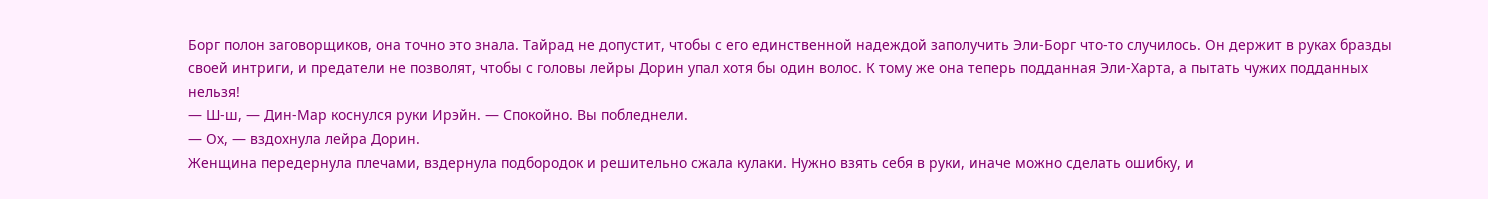Борг полон заговорщиков, она точно это знала. Тайрад не допустит, чтобы с его единственной надеждой заполучить Эли-Борг что-то случилось. Он держит в руках бразды своей интриги, и предатели не позволят, чтобы с головы лейры Дорин упал хотя бы один волос. К тому же она теперь подданная Эли-Харта, а пытать чужих подданных нельзя!
— Ш-ш, — Дин-Мар коснулся руки Ирэйн. — Спокойно. Вы побледнели.
— Ох, — вздохнула лейра Дорин.
Женщина передернула плечами, вздернула подбородок и решительно сжала кулаки. Нужно взять себя в руки, иначе можно сделать ошибку, и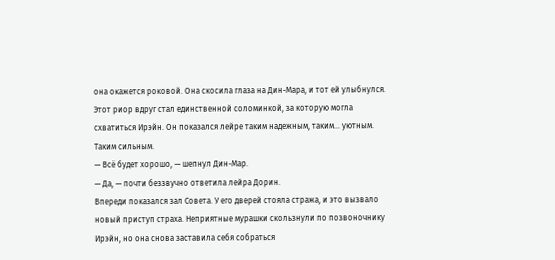она окажется роковой. Она скосила глаза на Дин-Мара, и тот ей улыбнулся. Этот риор вдруг стал единственной соломинкой, за которую могла схватиться Ирэйн. Он показался лейре таким надежным, таким… уютным. Таким сильным.
— Всё будет хорошо, — шепнул Дин-Мар.
— Да, — почти беззвучно ответила лейра Дорин.
Впереди показался зал Совета. У его дверей стояла стража, и это вызвало новый приступ страха. Неприятные мурашки скользнули по позвоночнику Ирэйн, но она снова заставила себя собраться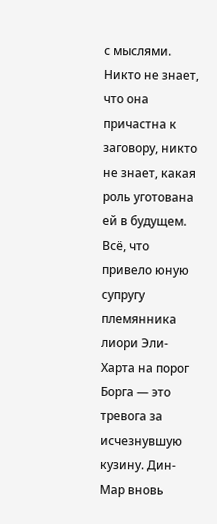с мыслями. Никто не знает, что она причастна к заговору, никто не знает, какая роль уготована ей в будущем. Всё, что привело юную супругу племянника лиори Эли-Харта на порог Борга — это тревога за исчезнувшую кузину. Дин-Мар вновь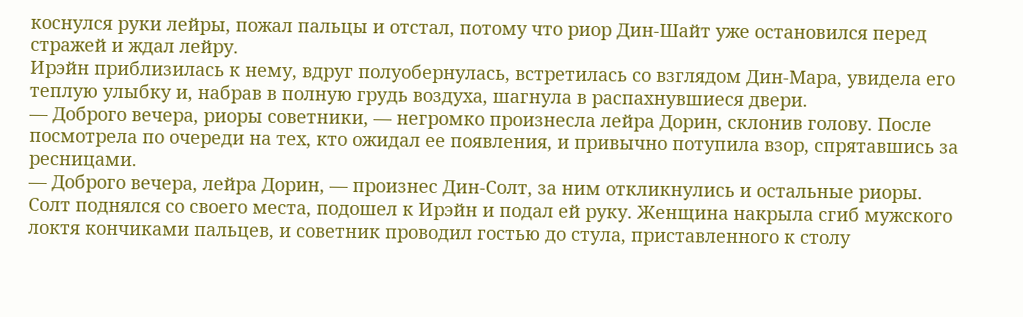коснулся руки лейры, пожал пальцы и отстал, потому что риор Дин-Шайт уже остановился перед стражей и ждал лейру.
Ирэйн приблизилась к нему, вдруг полуобернулась, встретилась со взглядом Дин-Мара, увидела его теплую улыбку и, набрав в полную грудь воздуха, шагнула в распахнувшиеся двери.
— Доброго вечера, риоры советники, — негромко произнесла лейра Дорин, склонив голову. После посмотрела по очереди на тех, кто ожидал ее появления, и привычно потупила взор, спрятавшись за ресницами.
— Доброго вечера, лейра Дорин, — произнес Дин-Солт, за ним откликнулись и остальные риоры.
Солт поднялся со своего места, подошел к Ирэйн и подал ей руку. Женщина накрыла сгиб мужского локтя кончиками пальцев, и советник проводил гостью до стула, приставленного к столу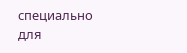специально для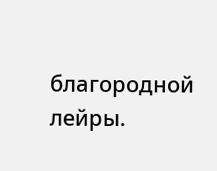благородной лейры.